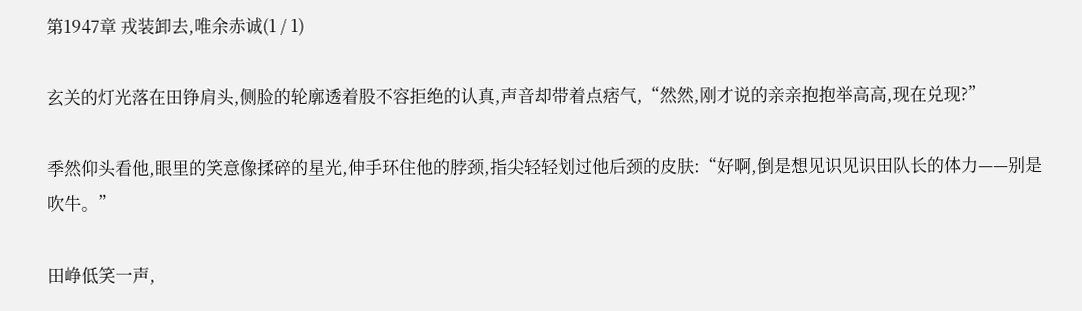第1947章 戎装卸去,唯余赤诚(1 / 1)

玄关的灯光落在田铮肩头,侧脸的轮廓透着股不容拒绝的认真,声音却带着点痞气,“然然,刚才说的亲亲抱抱举高高,现在兑现?”

季然仰头看他,眼里的笑意像揉碎的星光,伸手环住他的脖颈,指尖轻轻划过他后颈的皮肤:“好啊,倒是想见识见识田队长的体力——别是吹牛。”

田峥低笑一声,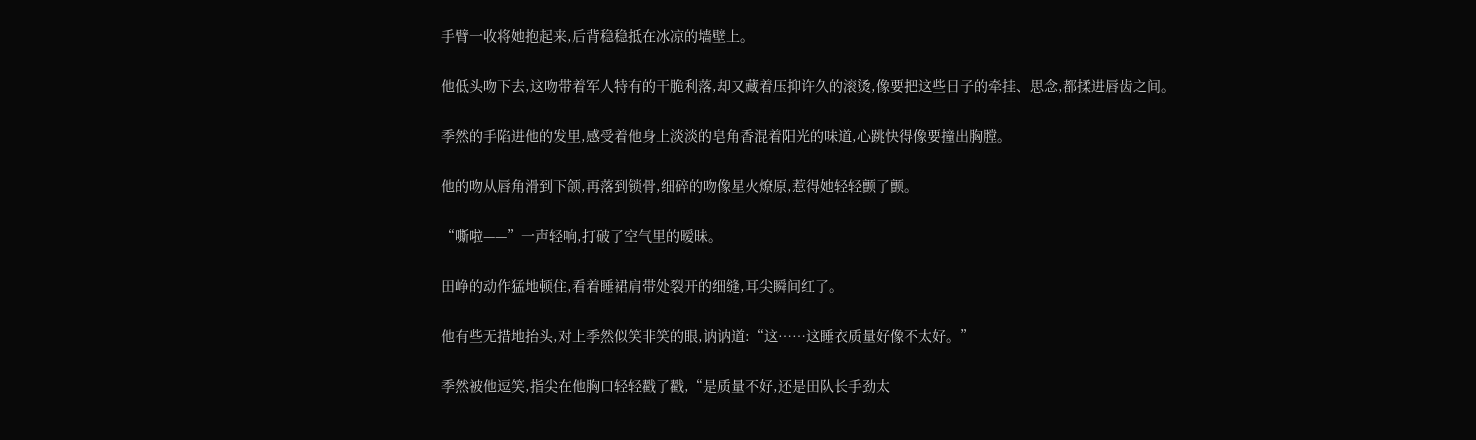手臂一收将她抱起来,后背稳稳抵在冰凉的墙壁上。

他低头吻下去,这吻带着军人特有的干脆利落,却又藏着压抑许久的滚烫,像要把这些日子的牵挂、思念,都揉进唇齿之间。

季然的手陷进他的发里,感受着他身上淡淡的皂角香混着阳光的味道,心跳快得像要撞出胸膛。

他的吻从唇角滑到下颌,再落到锁骨,细碎的吻像星火燎原,惹得她轻轻颤了颤。

“嘶啦——”一声轻响,打破了空气里的暧昧。

田峥的动作猛地顿住,看着睡裙肩带处裂开的细缝,耳尖瞬间红了。

他有些无措地抬头,对上季然似笑非笑的眼,讷讷道:“这……这睡衣质量好像不太好。”

季然被他逗笑,指尖在他胸口轻轻戳了戳,“是质量不好,还是田队长手劲太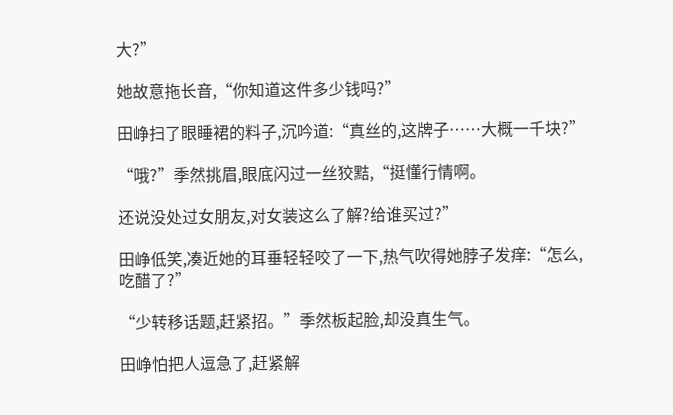大?”

她故意拖长音,“你知道这件多少钱吗?”

田峥扫了眼睡裙的料子,沉吟道:“真丝的,这牌子……大概一千块?”

“哦?”季然挑眉,眼底闪过一丝狡黠,“挺懂行情啊。

还说没处过女朋友,对女装这么了解?给谁买过?”

田峥低笑,凑近她的耳垂轻轻咬了一下,热气吹得她脖子发痒:“怎么,吃醋了?”

“少转移话题,赶紧招。”季然板起脸,却没真生气。

田峥怕把人逗急了,赶紧解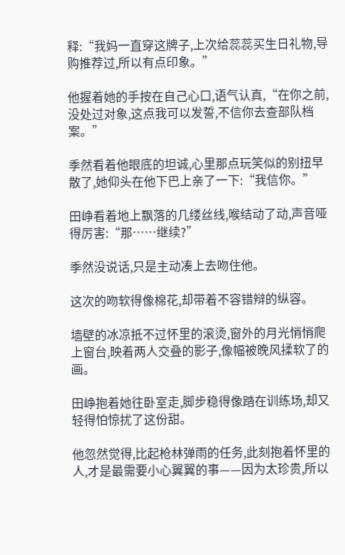释:“我妈一直穿这牌子,上次给蕊蕊买生日礼物,导购推荐过,所以有点印象。”

他握着她的手按在自己心口,语气认真,“在你之前,没处过对象,这点我可以发誓,不信你去查部队档案。”

季然看着他眼底的坦诚,心里那点玩笑似的别扭早散了,她仰头在他下巴上亲了一下:“我信你。”

田峥看着地上飘落的几缕丝线,喉结动了动,声音哑得厉害:“那……继续?”

季然没说话,只是主动凑上去吻住他。

这次的吻软得像棉花,却带着不容错辩的纵容。

墙壁的冰凉抵不过怀里的滚烫,窗外的月光悄悄爬上窗台,映着两人交叠的影子,像幅被晚风揉软了的画。

田峥抱着她往卧室走,脚步稳得像踏在训练场,却又轻得怕惊扰了这份甜。

他忽然觉得,比起枪林弹雨的任务,此刻抱着怀里的人,才是最需要小心翼翼的事——因为太珍贵,所以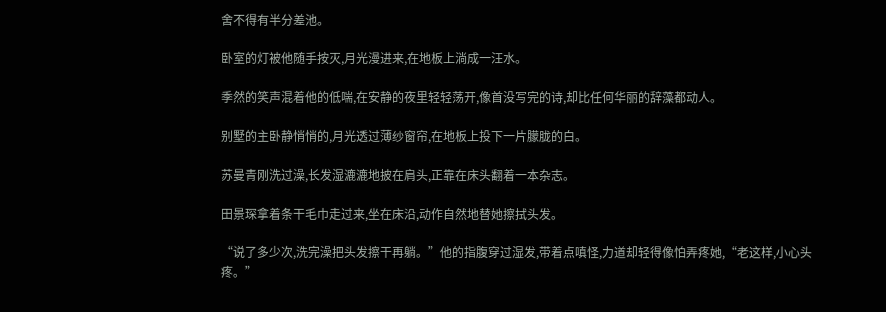舍不得有半分差池。

卧室的灯被他随手按灭,月光漫进来,在地板上淌成一汪水。

季然的笑声混着他的低喘,在安静的夜里轻轻荡开,像首没写完的诗,却比任何华丽的辞藻都动人。

别墅的主卧静悄悄的,月光透过薄纱窗帘,在地板上投下一片朦胧的白。

苏曼青刚洗过澡,长发湿漉漉地披在肩头,正靠在床头翻着一本杂志。

田景琛拿着条干毛巾走过来,坐在床沿,动作自然地替她擦拭头发。

“说了多少次,洗完澡把头发擦干再躺。”他的指腹穿过湿发,带着点嗔怪,力道却轻得像怕弄疼她,“老这样,小心头疼。”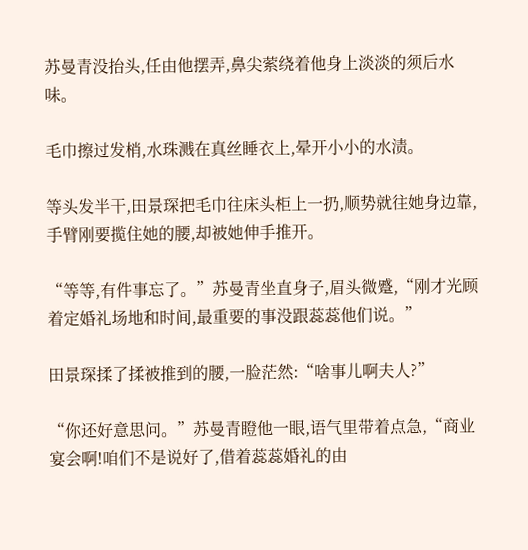苏曼青没抬头,任由他摆弄,鼻尖萦绕着他身上淡淡的须后水味。

毛巾擦过发梢,水珠溅在真丝睡衣上,晕开小小的水渍。

等头发半干,田景琛把毛巾往床头柜上一扔,顺势就往她身边靠,手臂刚要揽住她的腰,却被她伸手推开。

“等等,有件事忘了。”苏曼青坐直身子,眉头微蹙,“刚才光顾着定婚礼场地和时间,最重要的事没跟蕊蕊他们说。”

田景琛揉了揉被推到的腰,一脸茫然:“啥事儿啊夫人?”

“你还好意思问。”苏曼青瞪他一眼,语气里带着点急,“商业宴会啊!咱们不是说好了,借着蕊蕊婚礼的由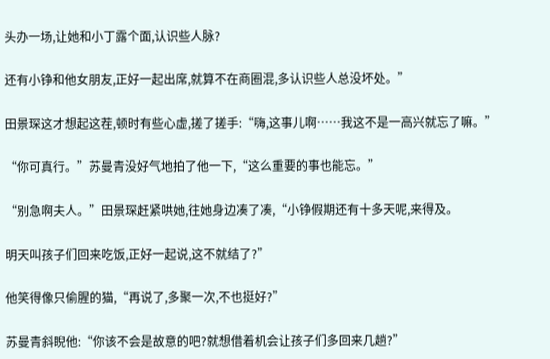头办一场,让她和小丁露个面,认识些人脉?

还有小铮和他女朋友,正好一起出席,就算不在商圈混,多认识些人总没坏处。”

田景琛这才想起这茬,顿时有些心虚,搓了搓手:“嗨,这事儿啊……我这不是一高兴就忘了嘛。”

“你可真行。”苏曼青没好气地拍了他一下,“这么重要的事也能忘。”

“别急啊夫人。”田景琛赶紧哄她,往她身边凑了凑,“小铮假期还有十多天呢,来得及。

明天叫孩子们回来吃饭,正好一起说,这不就结了?”

他笑得像只偷腥的猫,“再说了,多聚一次,不也挺好?”

苏曼青斜睨他:“你该不会是故意的吧?就想借着机会让孩子们多回来几趟?”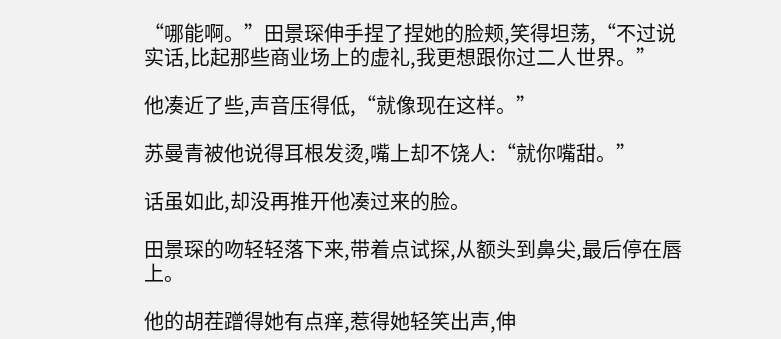“哪能啊。”田景琛伸手捏了捏她的脸颊,笑得坦荡,“不过说实话,比起那些商业场上的虚礼,我更想跟你过二人世界。”

他凑近了些,声音压得低,“就像现在这样。”

苏曼青被他说得耳根发烫,嘴上却不饶人:“就你嘴甜。”

话虽如此,却没再推开他凑过来的脸。

田景琛的吻轻轻落下来,带着点试探,从额头到鼻尖,最后停在唇上。

他的胡茬蹭得她有点痒,惹得她轻笑出声,伸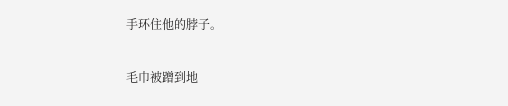手环住他的脖子。

毛巾被蹭到地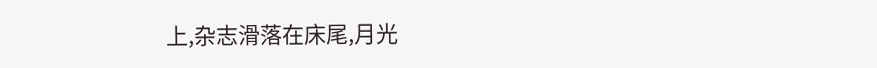上,杂志滑落在床尾,月光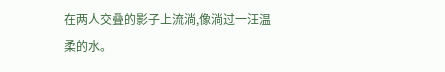在两人交叠的影子上流淌,像淌过一汪温柔的水。